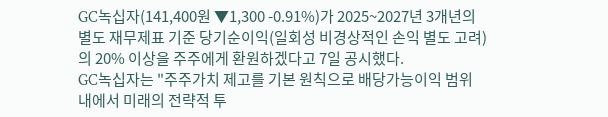GC녹십자(141,400원 ▼1,300 -0.91%)가 2025~2027년 3개년의 별도 재무제표 기준 당기순이익(일회성 비경상적인 손익 별도 고려)의 20% 이상을 주주에게 환원하겠다고 7일 공시했다.
GC녹십자는 "주주가치 제고를 기본 원칙으로 배당가능이익 범위 내에서 미래의 전략적 투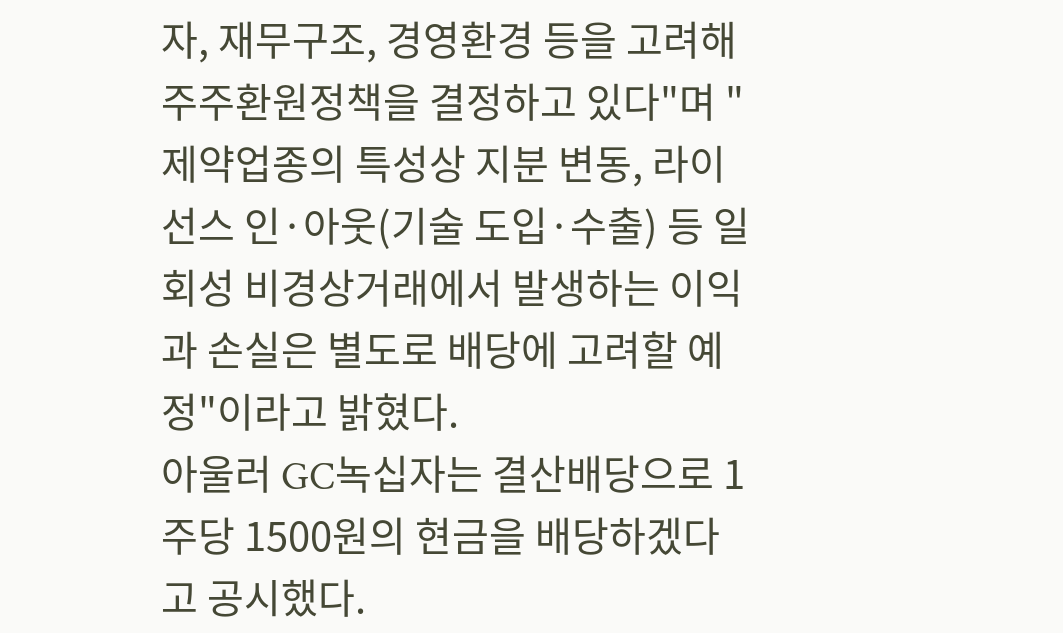자, 재무구조, 경영환경 등을 고려해 주주환원정책을 결정하고 있다"며 "제약업종의 특성상 지분 변동, 라이선스 인·아웃(기술 도입·수출) 등 일회성 비경상거래에서 발생하는 이익과 손실은 별도로 배당에 고려할 예정"이라고 밝혔다.
아울러 GC녹십자는 결산배당으로 1주당 1500원의 현금을 배당하겠다고 공시했다.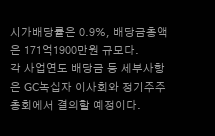시가배당률은 0.9%, 배당금총액은 171억1900만원 규모다.
각 사업연도 배당금 등 세부사항은 GC녹십자 이사회와 정기주주총회에서 결의할 예정이다.